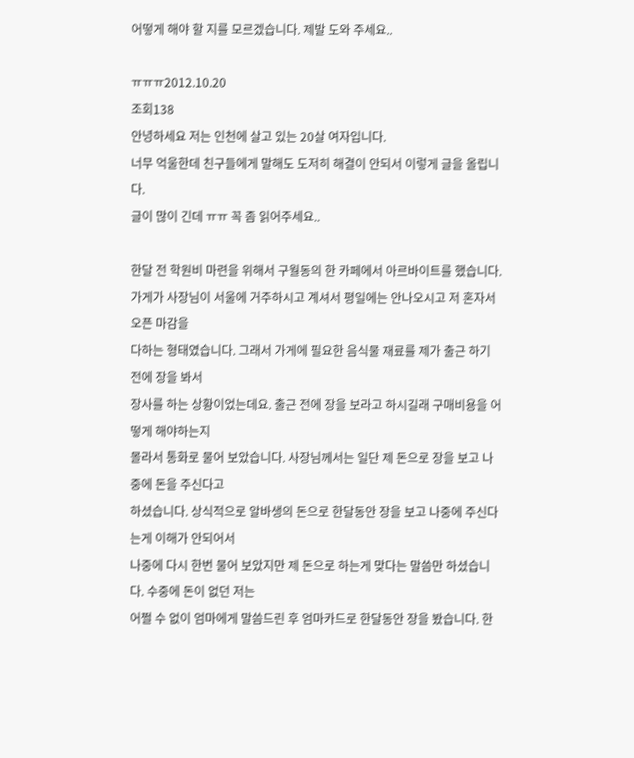어떻게 해야 할 지를 모르겠습니다. 제발 도와 주세요..

ㅠㅠㅠ2012.10.20
조회138
안녕하세요 저는 인천에 살고 있는 20살 여자입니다.
너무 억울한데 친구들에게 말해도 도저히 해결이 안되서 이렇게 글을 올립니다.
글이 많이 긴데 ㅠㅠ 꼭 좀 읽어주세요..

한달 전 학원비 마련을 위해서 구월동의 한 카페에서 아르바이트를 했습니다.
가게가 사장님이 서울에 거주하시고 계셔서 평일에는 안나오시고 저 혼자서 오픈 마감을
다하는 형태였습니다. 그래서 가게에 필요한 음식물 재료를 제가 출근 하기 전에 장을 봐서
장사를 하는 상황이었는데요. 출근 전에 장을 보라고 하시길래 구매비용을 어떻게 해야하는지
몰라서 통화로 물어 보았습니다. 사장님께서는 일단 제 돈으로 장을 보고 나중에 돈을 주신다고
하셨습니다. 상식적으로 알바생의 돈으로 한달동안 장을 보고 나중에 주신다는게 이해가 안되어서
나중에 다시 한번 물어 보았지만 제 돈으로 하는게 맞다는 말씀만 하셨습니다. 수중에 돈이 없던 저는
어쩔 수 없이 엄마에게 말씀드린 후 엄마카드로 한달동안 장을 봤습니다. 한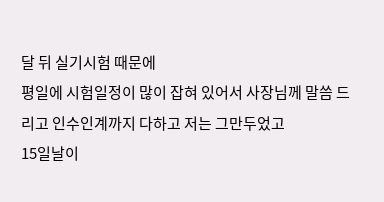달 뒤 실기시험 때문에
평일에 시험일정이 많이 잡혀 있어서 사장님께 말씀 드리고 인수인계까지 다하고 저는 그만두었고
15일날이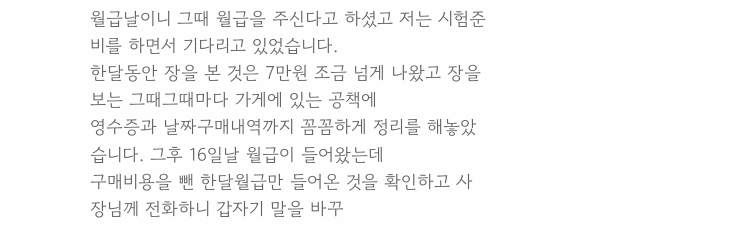월급날이니 그때 월급을 주신다고 하셨고 저는 시험준비를 하면서 기다리고 있었습니다.
한달동안 장을 본 것은 7만원 조금 넘게 나왔고 장을 보는 그때그때마다 가게에 있는 공책에
영수증과 날짜구매내역까지 꼼꼼하게 정리를 해놓았습니다. 그후 16일날 월급이 들어왔는데
구매비용을 뺀 한달월급만 들어온 것을 확인하고 사장님께 전화하니 갑자기 말을 바꾸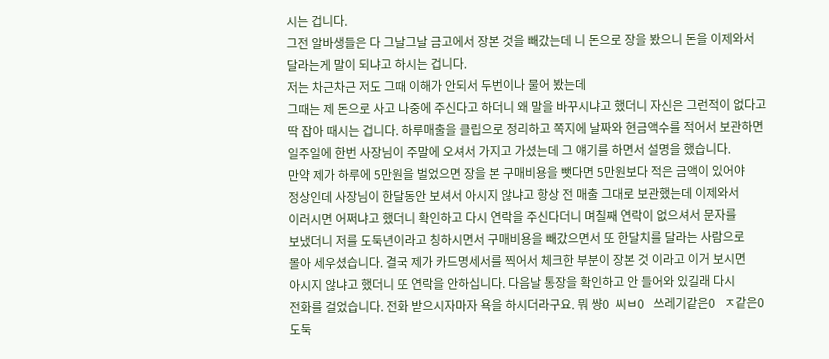시는 겁니다.
그전 알바생들은 다 그날그날 금고에서 장본 것을 빼갔는데 니 돈으로 장을 봤으니 돈을 이제와서
달라는게 말이 되냐고 하시는 겁니다.
저는 차근차근 저도 그때 이해가 안되서 두번이나 물어 봤는데
그때는 제 돈으로 사고 나중에 주신다고 하더니 왜 말을 바꾸시냐고 했더니 자신은 그런적이 없다고
딱 잡아 때시는 겁니다. 하루매출을 클립으로 정리하고 쪽지에 날짜와 현금액수를 적어서 보관하면
일주일에 한번 사장님이 주말에 오셔서 가지고 가셨는데 그 얘기를 하면서 설명을 했습니다.
만약 제가 하루에 5만원을 벌었으면 장을 본 구매비용을 뺏다면 5만원보다 적은 금액이 있어야
정상인데 사장님이 한달동안 보셔서 아시지 않냐고 항상 전 매출 그대로 보관했는데 이제와서
이러시면 어쩌냐고 했더니 확인하고 다시 연락을 주신다더니 며칠째 연락이 없으셔서 문자를
보냈더니 저를 도둑년이라고 칭하시면서 구매비용을 빼갔으면서 또 한달치를 달라는 사람으로
몰아 세우셨습니다. 결국 제가 카드명세서를 찍어서 체크한 부분이 장본 것 이라고 이거 보시면
아시지 않냐고 했더니 또 연락을 안하십니다. 다음날 통장을 확인하고 안 들어와 있길래 다시
전화를 걸었습니다. 전화 받으시자마자 욕을 하시더라구요. 뭐 썅0  씨ㅂ0   쓰레기같은0   ㅈ같은0
도둑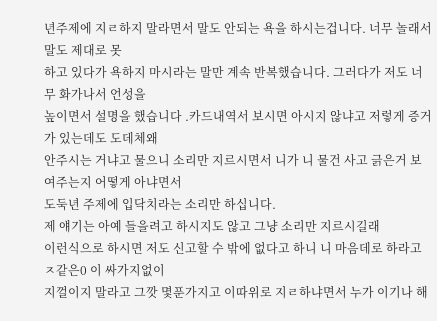년주제에 지ㄹ하지 말라면서 말도 안되는 욕을 하시는겁니다. 너무 놀래서 말도 제대로 못
하고 있다가 욕하지 마시라는 말만 계속 반복했습니다. 그러다가 저도 너무 화가나서 언성을
높이면서 설명을 했습니다 .카드내역서 보시면 아시지 않냐고 저렇게 증거가 있는데도 도데체왜
안주시는 거냐고 물으니 소리만 지르시면서 니가 니 물건 사고 긁은거 보여주는지 어떻게 아냐면서
도둑년 주제에 입닥치라는 소리만 하십니다.
제 얘기는 아예 들을려고 하시지도 않고 그냥 소리만 지르시길래
이런식으로 하시면 저도 신고할 수 밖에 없다고 하니 니 마음데로 하라고 ㅈ같은0 이 싸가지없이
지껄이지 말라고 그깟 몇푼가지고 이따위로 지ㄹ하냐면서 누가 이기나 해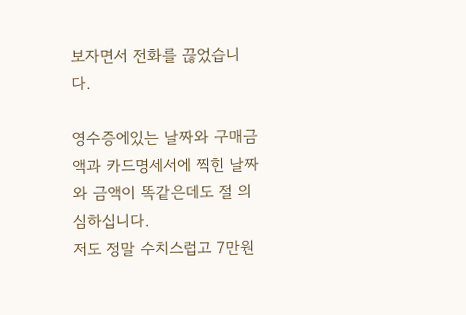보자면서 전화를 끊었습니다.

영수증에있는 날짜와 구매금액과 카드명세서에 찍힌 날짜와 금액이 똑같은데도 절 의심하십니다.
저도 정말 수치스럽고 7만원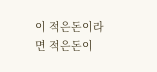이 적은돈이라면 적은돈이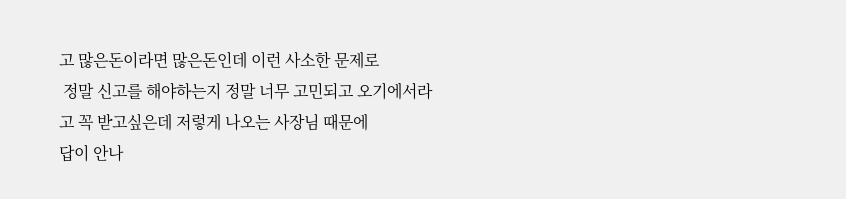고 많은돈이라면 많은돈인데 이런 사소한 문제로
 정말 신고를 해야하는지 정말 너무 고민되고 오기에서라고 꼭 받고싶은데 저렇게 나오는 사장님 때문에
답이 안나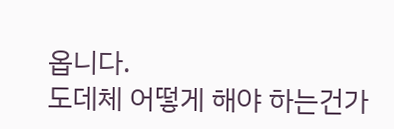옵니다.
도데체 어떻게 해야 하는건가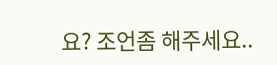요? 조언좀 해주세요..